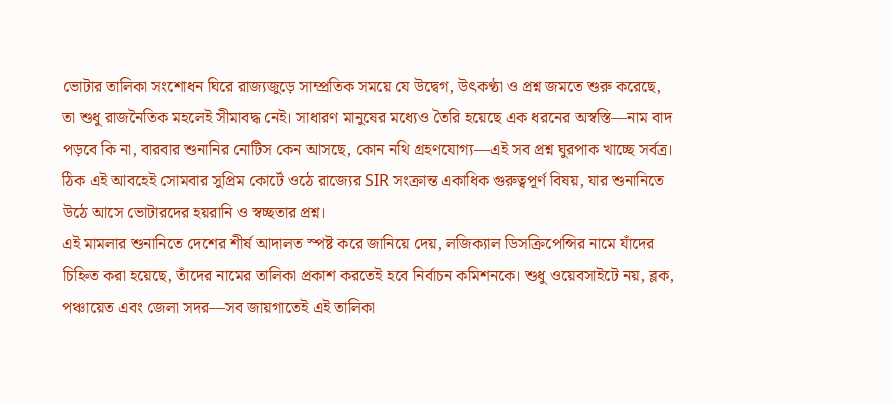ভোটার তালিকা সংশোধন ঘিরে রাজ্যজুড়ে সাম্প্রতিক সময়ে যে উদ্বেগ, উৎকণ্ঠা ও প্রশ্ন জমতে শুরু করেছে, তা শুধু রাজনৈতিক মহলেই সীমাবদ্ধ নেই। সাধারণ মানুষের মধ্যেও তৈরি হয়েছে এক ধরনের অস্বস্তি—নাম বাদ পড়বে কি না, বারবার শুনানির নোটিস কেন আসছে, কোন নথি গ্রহণযোগ্য—এই সব প্রশ্ন ঘুরপাক খাচ্ছে সর্বত্র। ঠিক এই আবহেই সোমবার সুপ্রিম কোর্টে ওঠে রাজ্যের SIR সংক্রান্ত একাধিক গুরুত্বপূর্ণ বিষয়, যার শুনানিতে উঠে আসে ভোটারদের হয়রানি ও স্বচ্ছতার প্রশ্ন।
এই মামলার শুনানিতে দেশের শীর্ষ আদালত স্পষ্ট করে জানিয়ে দেয়, লজিক্যাল ডিসক্রিপেন্সির নামে যাঁদের চিহ্নিত করা হয়েছে, তাঁদের নামের তালিকা প্রকাশ করতেই হবে নির্বাচন কমিশনকে। শুধু ওয়েবসাইটে নয়, ব্লক, পঞ্চায়েত এবং জেলা সদর—সব জায়গাতেই এই তালিকা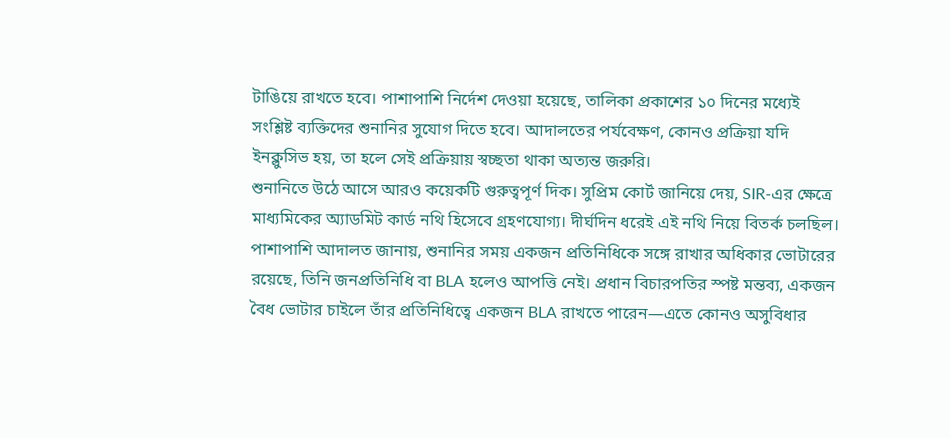টাঙিয়ে রাখতে হবে। পাশাপাশি নির্দেশ দেওয়া হয়েছে, তালিকা প্রকাশের ১০ দিনের মধ্যেই সংশ্লিষ্ট ব্যক্তিদের শুনানির সুযোগ দিতে হবে। আদালতের পর্যবেক্ষণ, কোনও প্রক্রিয়া যদি ইনক্লুসিভ হয়, তা হলে সেই প্রক্রিয়ায় স্বচ্ছতা থাকা অত্যন্ত জরুরি।
শুনানিতে উঠে আসে আরও কয়েকটি গুরুত্বপূর্ণ দিক। সুপ্রিম কোর্ট জানিয়ে দেয়, SIR-এর ক্ষেত্রে মাধ্যমিকের অ্যাডমিট কার্ড নথি হিসেবে গ্রহণযোগ্য। দীর্ঘদিন ধরেই এই নথি নিয়ে বিতর্ক চলছিল। পাশাপাশি আদালত জানায়, শুনানির সময় একজন প্রতিনিধিকে সঙ্গে রাখার অধিকার ভোটারের রয়েছে, তিনি জনপ্রতিনিধি বা BLA হলেও আপত্তি নেই। প্রধান বিচারপতির স্পষ্ট মন্তব্য, একজন বৈধ ভোটার চাইলে তাঁর প্রতিনিধিত্বে একজন BLA রাখতে পারেন—এতে কোনও অসুবিধার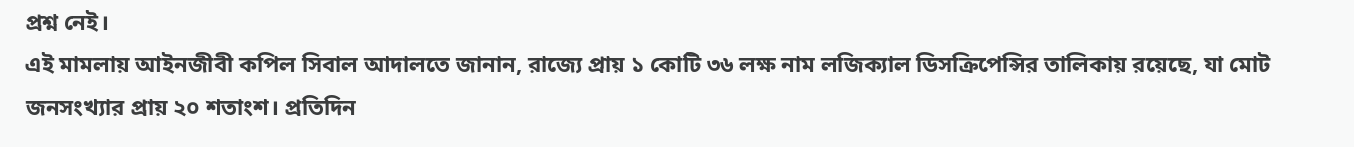প্রশ্ন নেই।
এই মামলায় আইনজীবী কপিল সিবাল আদালতে জানান, রাজ্যে প্রায় ১ কোটি ৩৬ লক্ষ নাম লজিক্যাল ডিসক্রিপেন্সির তালিকায় রয়েছে, যা মোট জনসংখ্যার প্রায় ২০ শতাংশ। প্রতিদিন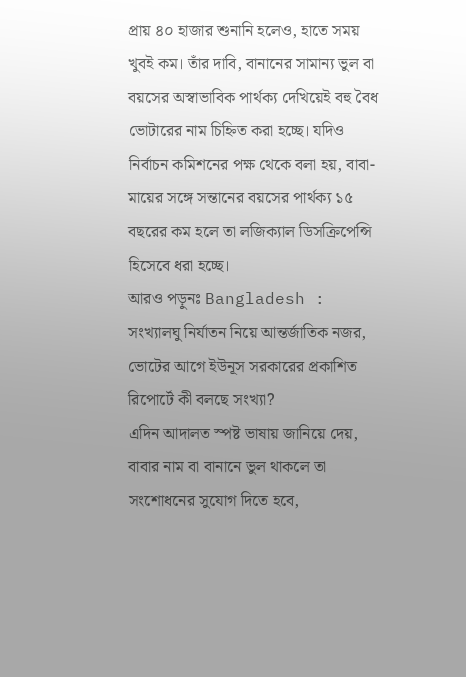প্রায় ৪০ হাজার শুনানি হলেও, হাতে সময় খুবই কম। তাঁর দাবি, বানানের সামান্য ভুল বা বয়সের অস্বাভাবিক পার্থক্য দেখিয়েই বহু বৈধ ভোটারের নাম চিহ্নিত করা হচ্ছে। যদিও নির্বাচন কমিশনের পক্ষ থেকে বলা হয়, বাবা-মায়ের সঙ্গে সন্তানের বয়সের পার্থক্য ১৫ বছরের কম হলে তা লজিক্যাল ডিসক্রিপেন্সি হিসেবে ধরা হচ্ছে।
আরও পড়ুনঃ Bangladesh : সংখ্যালঘু নির্যাতন নিয়ে আন্তর্জাতিক নজর, ভোটের আগে ইউনূস সরকারের প্রকাশিত রিপোর্টে কী বলছে সংখ্যা?
এদিন আদালত স্পষ্ট ভাষায় জানিয়ে দেয়, বাবার নাম বা বানানে ভুল থাকলে তা সংশোধনের সুযোগ দিতে হবে,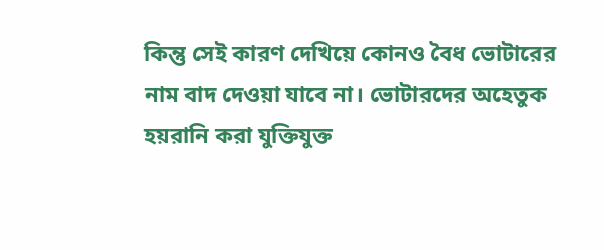কিন্তু সেই কারণ দেখিয়ে কোনও বৈধ ভোটারের নাম বাদ দেওয়া যাবে না। ভোটারদের অহেতুক হয়রানি করা যুক্তিযুক্ত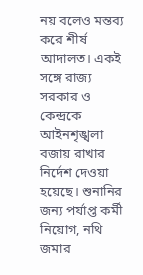নয় বলেও মন্তব্য করে শীর্ষ আদালত। একই সঙ্গে রাজ্য সরকার ও কেন্দ্রকে আইনশৃঙ্খলা বজায় রাখার নির্দেশ দেওয়া হয়েছে। শুনানির জন্য পর্যাপ্ত কর্মী নিয়োগ, নথি জমার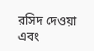রসিদ দেওয়া এবং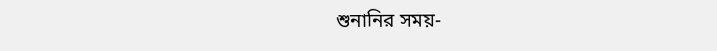শুনানির সময়-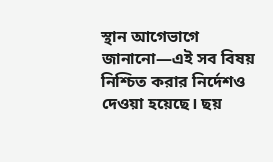স্থান আগেভাগে জানানো—এই সব বিষয় নিশ্চিত করার নির্দেশও দেওয়া হয়েছে। ছয়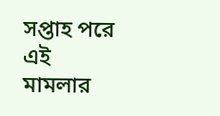সপ্তাহ পরে এই মামলার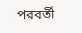পরবর্তী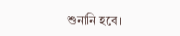শুনানি হবে।